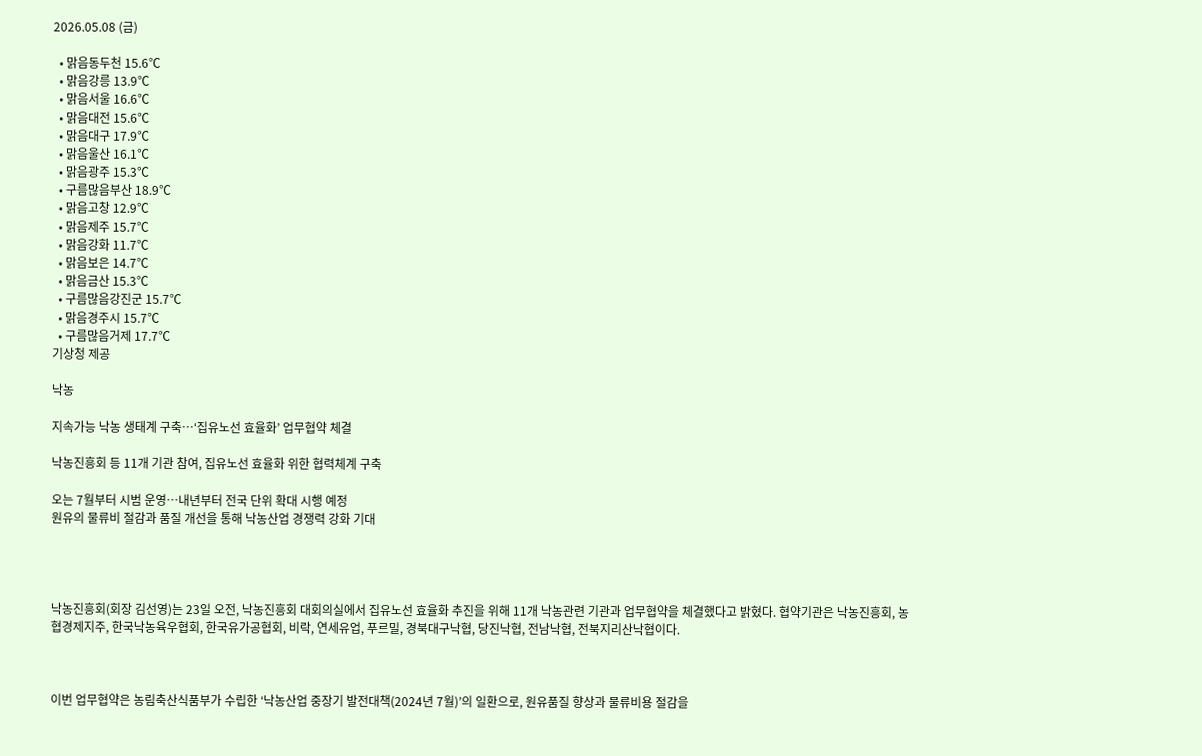2026.05.08 (금)

  • 맑음동두천 15.6℃
  • 맑음강릉 13.9℃
  • 맑음서울 16.6℃
  • 맑음대전 15.6℃
  • 맑음대구 17.9℃
  • 맑음울산 16.1℃
  • 맑음광주 15.3℃
  • 구름많음부산 18.9℃
  • 맑음고창 12.9℃
  • 맑음제주 15.7℃
  • 맑음강화 11.7℃
  • 맑음보은 14.7℃
  • 맑음금산 15.3℃
  • 구름많음강진군 15.7℃
  • 맑음경주시 15.7℃
  • 구름많음거제 17.7℃
기상청 제공

낙농

지속가능 낙농 생태계 구축…‘집유노선 효율화’ 업무협약 체결

낙농진흥회 등 11개 기관 참여, 집유노선 효율화 위한 협력체계 구축

오는 7월부터 시범 운영…내년부터 전국 단위 확대 시행 예정
원유의 물류비 절감과 품질 개선을 통해 낙농산업 경쟁력 강화 기대




낙농진흥회(회장 김선영)는 23일 오전, 낙농진흥회 대회의실에서 집유노선 효율화 추진을 위해 11개 낙농관련 기관과 업무협약을 체결했다고 밝혔다. 협약기관은 낙농진흥회, 농협경제지주, 한국낙농육우협회, 한국유가공협회, 비락, 연세유업, 푸르밀, 경북대구낙협, 당진낙협, 전남낙협, 전북지리산낙협이다.



이번 업무협약은 농림축산식품부가 수립한 ‘낙농산업 중장기 발전대책(2024년 7월)’의 일환으로, 원유품질 향상과 물류비용 절감을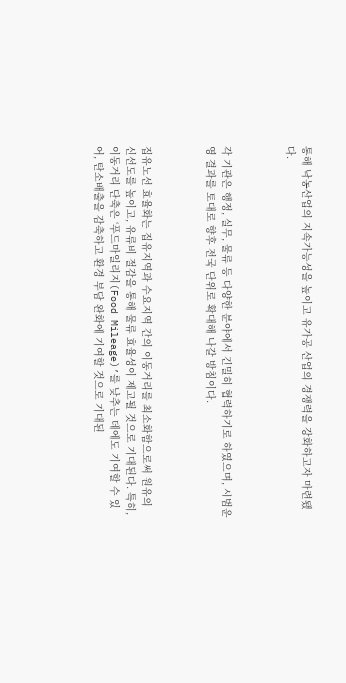통해 낙농산업의 지속가능성을 높이고 유가공 산업의 경쟁력을 강화하고자 마련됐다.



각 기관은 행정, 실무, 물류 등 다양한 분야에서 긴밀히 협력하기로 하였으며, 시범운영 결과를 토대로 향후 전국 단위로 확대해 나갈 방침이다.



집유노선 효율화는 집유지역과 수요지역 간의 이동거리를 최소화함으로써 원유의 신선도를 높이고, 유류비 절감을 통해 물류 효율성이 제고될 것으로 기대된다. 특히, 이동거리 단축은 ‘푸드마일리지(Food Mileage)’를 낮추는 데에도 기여할 수 있어, 탄소배출을 감축하고 환경 부담 완화에 기여할 것으로 기대된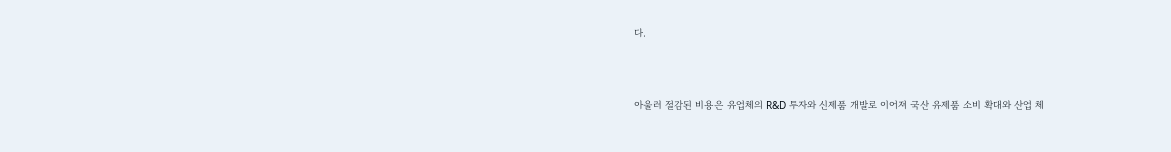다.



아울러 절감된 비용은 유업체의 R&D 투자와 신제품 개발로 이어져 국산 유제품 소비 확대와 산업 체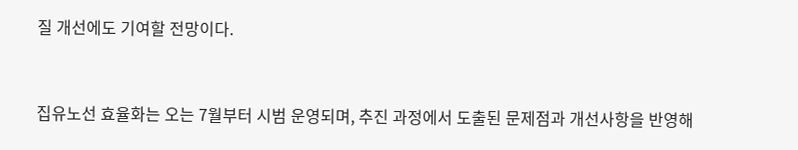질 개선에도 기여할 전망이다.



집유노선 효율화는 오는 7월부터 시범 운영되며, 추진 과정에서 도출된 문제점과 개선사항을 반영해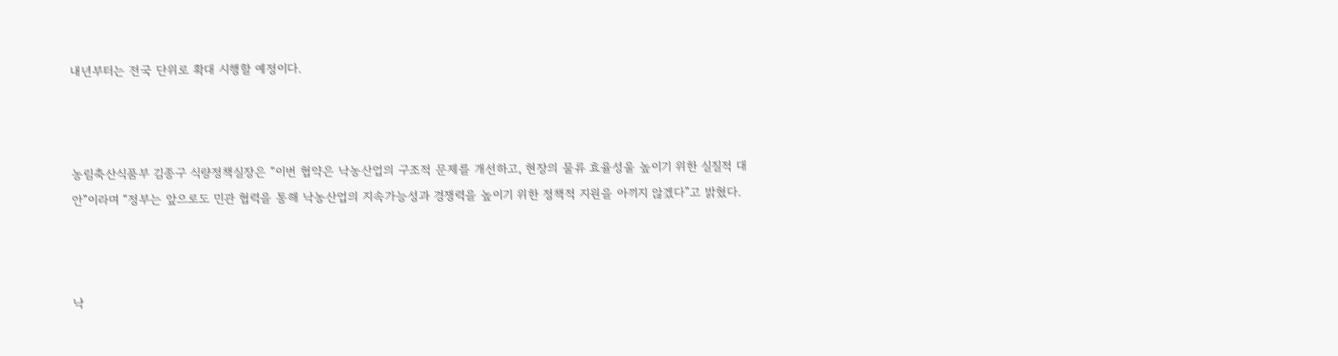내년부터는 전국 단위로 확대 시행할 예정이다.



농림축산식품부 김종구 식량정책실장은 “이번 협약은 낙농산업의 구조적 문제를 개선하고, 현장의 물류 효율성울 높이기 위한 실질적 대안”이라며 “정부는 앞으로도 민관 협력을 통해 낙농산업의 지속가능성과 경쟁력을 높이기 위한 정책적 지원을 아끼지 않겠다”고 밝혔다.



낙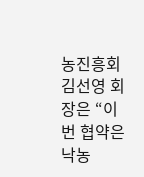농진흥회 김선영 회장은 “이번 협약은 낙농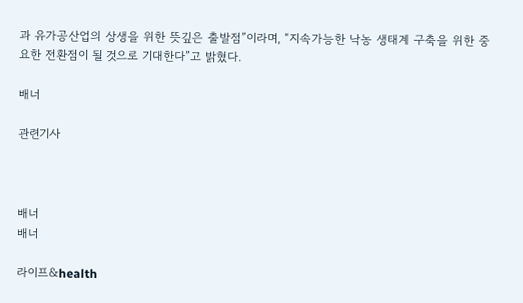과 유가공산업의 상생을 위한 뜻깊은 출발점”이라며, “지속가능한 낙농 생태계 구축을 위한 중요한 전환점이 될 것으로 기대한다”고 밝혔다.

배너

관련기사



배너
배너

라이프&health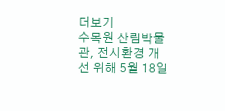더보기
수목원 산림박물관, 전시환경 개선 위해 5월 18일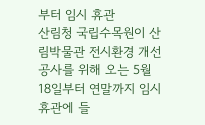부터 임시 휴관
산림청 국립수목원이 산림박물관 전시환경 개선 공사를 위해 오는 5월 18일부터 연말까지 임시 휴관에 들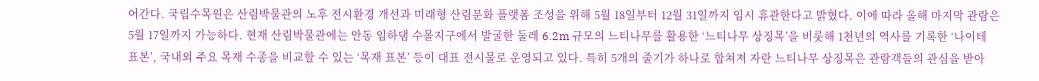어간다. 국립수목원은 산림박물관의 노후 전시환경 개선과 미래형 산림문화 플랫폼 조성을 위해 5월 18일부터 12월 31일까지 임시 휴관한다고 밝혔다. 이에 따라 올해 마지막 관람은 5월 17일까지 가능하다. 현재 산림박물관에는 안동 임하댐 수몰지구에서 발굴한 둘레 6.2m 규모의 느티나무를 활용한 ‘느티나무 상징목’을 비롯해 1천년의 역사를 기록한 ‘나이테 표본’, 국내외 주요 목재 수종을 비교할 수 있는 ‘목재 표본’ 등이 대표 전시물로 운영되고 있다. 특히 5개의 줄기가 하나로 합쳐져 자란 느티나무 상징목은 관람객들의 관심을 받아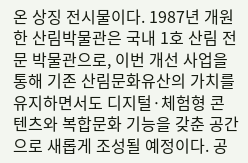온 상징 전시물이다. 1987년 개원한 산림박물관은 국내 1호 산림 전문 박물관으로, 이번 개선 사업을 통해 기존 산림문화유산의 가치를 유지하면서도 디지털·체험형 콘텐츠와 복합문화 기능을 갖춘 공간으로 새롭게 조성될 예정이다. 공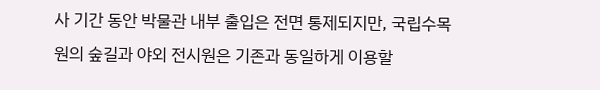사 기간 동안 박물관 내부 출입은 전면 통제되지만, 국립수목원의 숲길과 야외 전시원은 기존과 동일하게 이용할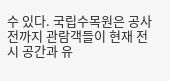수 있다. 국립수목원은 공사 전까지 관람객들이 현재 전시 공간과 유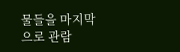물들을 마지막으로 관람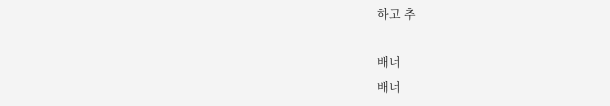하고 추

배너
배너